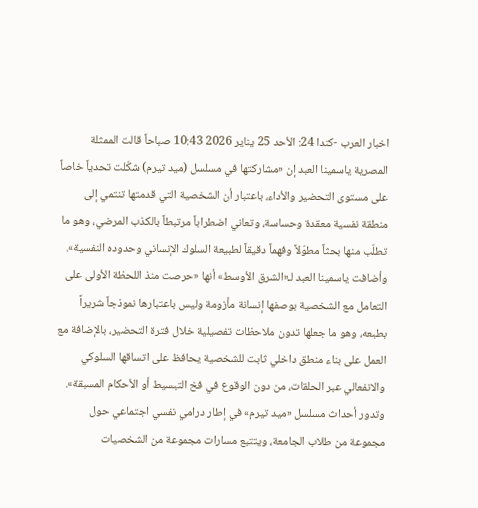اخبار العرب -كندا 24: الأحد 25 يناير 2026 10:43 صباحاً قالت الممثلة المصرية ياسمينا العبد إن «مشاركتها في مسلسل (ميد تيرم) شكّلت تحدياً خاصاً على مستوى التحضير والأداء، باعتبار أن الشخصية التي قدمتها تنتمي إلى منطقة نفسية معقدة وحساسة، وتعاني اضطراباً مرتبطاً بالكذب المرضي، وهو ما تطلّب منها بحثاً مطوّلاً وفهماً دقيقاً لطبيعة السلوك الإنساني وحدوده النفسية».
وأضافت ياسمينا العبد لـ«الشرق الأوسط» أنها «حرصت منذ اللحظة الأولى على التعامل مع الشخصية بوصفها إنسانة مأزومة وليس باعتبارها نموذجاً شريراً بطبعه، وهو ما جعلها تدون ملاحظات تفصيلية خلال فترة التحضير، بالإضافة مع العمل على بناء منطق داخلي ثابت للشخصية يحافظ على اتساقها السلوكي والانفعالي عبر الحلقات، من دون الوقوع في فخ التبسيط أو الأحكام المسبقة».
وتدور أحداث مسلسل «ميد تيرم» في إطار درامي نفسي اجتماعي حول مجموعة من طلاب الجامعة، ويتتبع مسارات مجموعة من الشخصيات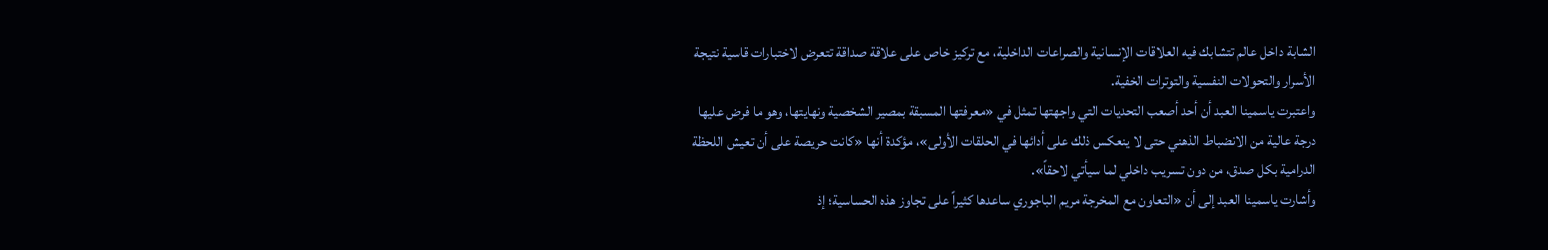الشابة داخل عالم تتشابك فيه العلاقات الإنسانية والصراعات الداخلية، مع تركيز خاص على علاقة صداقة تتعرض لاختبارات قاسية نتيجة الأسرار والتحولات النفسية والتوترات الخفية.
واعتبرت ياسمينا العبد أن أحد أصعب التحديات التي واجهتها تمثل في «معرفتها المسبقة بمصير الشخصية ونهايتها، وهو ما فرض عليها درجة عالية من الانضباط الذهني حتى لا ينعكس ذلك على أدائها في الحلقات الأولى»، مؤكدة أنها «كانت حريصة على أن تعيش اللحظة الدرامية بكل صدق، من دون تسريب داخلي لما سيأتي لاحقاً».
وأشارت ياسمينا العبد إلى أن «التعاون مع المخرجة مريم الباجوري ساعدها كثيراً على تجاوز هذه الحساسية؛ إذ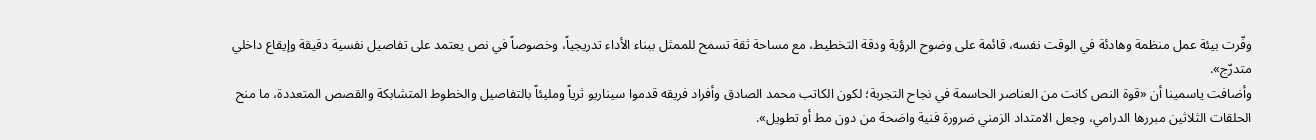وفّرت بيئة عمل منظمة وهادئة في الوقت نفسه، قائمة على وضوح الرؤية ودقة التخطيط، مع مساحة ثقة تسمح للممثل ببناء الأداء تدريجياً، وخصوصاً في نص يعتمد على تفاصيل نفسية دقيقة وإيقاع داخلي متدرّج».
وأضافت ياسمينا أن «قوة النص كانت من العناصر الحاسمة في نجاح التجربة؛ لكون الكاتب محمد الصادق وأفراد فريقه قدموا سيناريو ثرياً ومليئاً بالتفاصيل والخطوط المتشابكة والقصص المتعددة، ما منح الحلقات الثلاثين مبررها الدرامي، وجعل الامتداد الزمني ضرورة فنية واضحة من دون مط أو تطويل».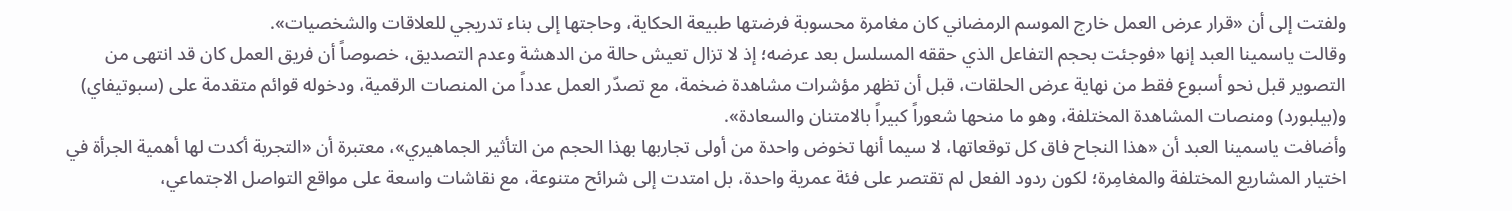ولفتت إلى أن «قرار عرض العمل خارج الموسم الرمضاني كان مغامرة محسوبة فرضتها طبيعة الحكاية، وحاجتها إلى بناء تدريجي للعلاقات والشخصيات».
وقالت ياسمينا العبد إنها «فوجئت بحجم التفاعل الذي حققه المسلسل بعد عرضه؛ إذ لا تزال تعيش حالة من الدهشة وعدم التصديق، خصوصاً أن فريق العمل كان قد انتهى من التصوير قبل نحو أسبوع فقط من نهاية عرض الحلقات، قبل أن تظهر مؤشرات مشاهدة ضخمة، مع تصدّر العمل عدداً من المنصات الرقمية، ودخوله قوائم متقدمة على (سبوتيفاي) و(بيلبورد) ومنصات المشاهدة المختلفة، وهو ما منحها شعوراً كبيراً بالامتنان والسعادة».
وأضافت ياسمينا العبد أن «هذا النجاح فاق كل توقعاتها، لا سيما أنها تخوض واحدة من أولى تجاربها بهذا الحجم من التأثير الجماهيري»، معتبرة أن «التجربة أكدت لها أهمية الجرأة في اختيار المشاريع المختلفة والمغامِرة؛ لكون ردود الفعل لم تقتصر على فئة عمرية واحدة، بل امتدت إلى شرائح متنوعة، مع نقاشات واسعة على مواقع التواصل الاجتماعي،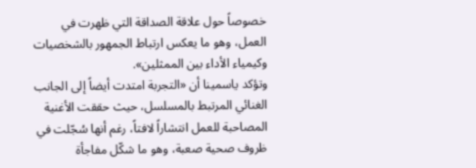خصوصاً حول علاقة الصداقة التي ظهرت في العمل، وهو ما يعكس ارتباط الجمهور بالشخصيات وكيمياء الأداء بين الممثلين».
وتؤكد ياسمينا أن «التجربة امتدت أيضاً إلى الجانب الغنائي المرتبط بالمسلسل، حيث حققت الأغنية المصاحبة للعمل انتشاراً لافتاً، رغم أنها سُجّلت في ظروف صحية صعبة، وهو ما شكّل مفاجأة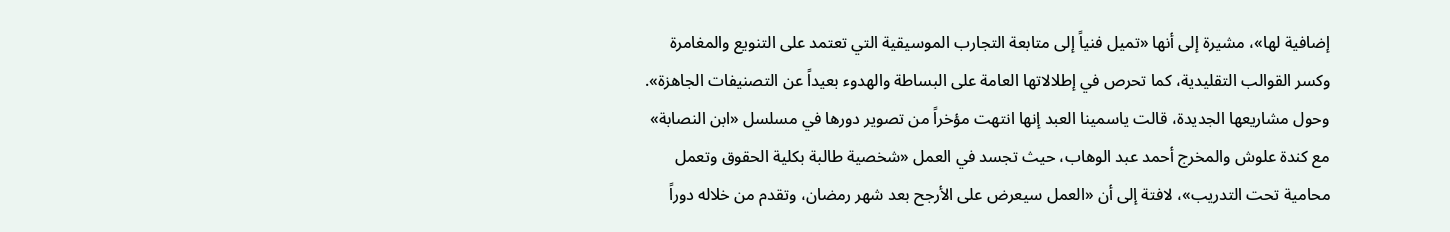إضافية لها»، مشيرة إلى أنها «تميل فنياً إلى متابعة التجارب الموسيقية التي تعتمد على التنويع والمغامرة وكسر القوالب التقليدية، كما تحرص في إطلالاتها العامة على البساطة والهدوء بعيداً عن التصنيفات الجاهزة».
وحول مشاريعها الجديدة، قالت ياسمينا العبد إنها انتهت مؤخراً من تصوير دورها في مسلسل «ابن النصابة» مع كندة علوش والمخرج أحمد عبد الوهاب، حيث تجسد في العمل «شخصية طالبة بكلية الحقوق وتعمل محامية تحت التدريب»، لافتة إلى أن «العمل سيعرض على الأرجح بعد شهر رمضان، وتقدم من خلاله دوراً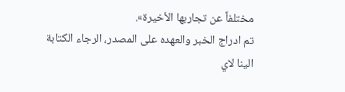مختلفاً عن تجاربها الأخيرة».
تم ادراج الخبر والعهده على المصدر، الرجاء الكتابة الينا لاي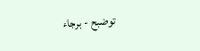توضبح - برجاء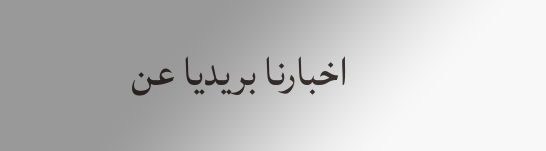اخبارنا بريديا عن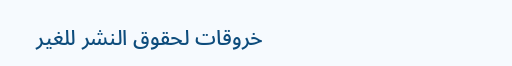خروقات لحقوق النشر للغير